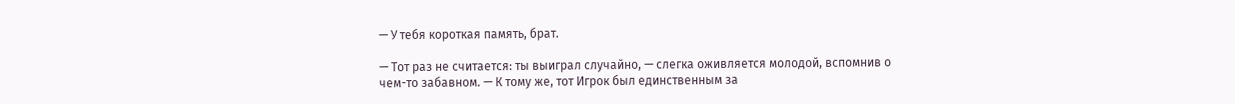— У тебя короткая память, брат.

— Тот раз не считается: ты выиграл случайно, — слегка оживляется молодой, вспомнив о чем-то забавном. — К тому же, тот Игрок был единственным за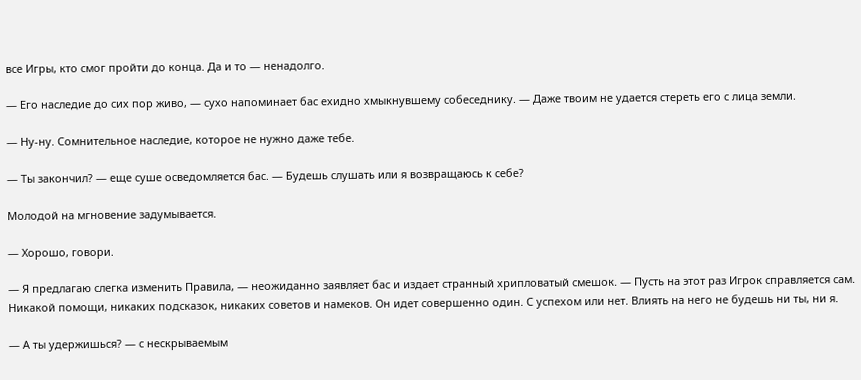все Игры, кто смог пройти до конца. Да и то — ненадолго.

— Его наследие до сих пор живо, — сухо напоминает бас ехидно хмыкнувшему собеседнику. — Даже твоим не удается стереть его с лица земли.

— Ну-ну. Сомнительное наследие, которое не нужно даже тебе.

— Ты закончил? — еще суше осведомляется бас. — Будешь слушать или я возвращаюсь к себе?

Молодой на мгновение задумывается.

— Хорошо, говори.

— Я предлагаю слегка изменить Правила, — неожиданно заявляет бас и издает странный хрипловатый смешок. — Пусть на этот раз Игрок справляется сам. Никакой помощи, никаких подсказок, никаких советов и намеков. Он идет совершенно один. С успехом или нет. Влиять на него не будешь ни ты, ни я.

— А ты удержишься? — с нескрываемым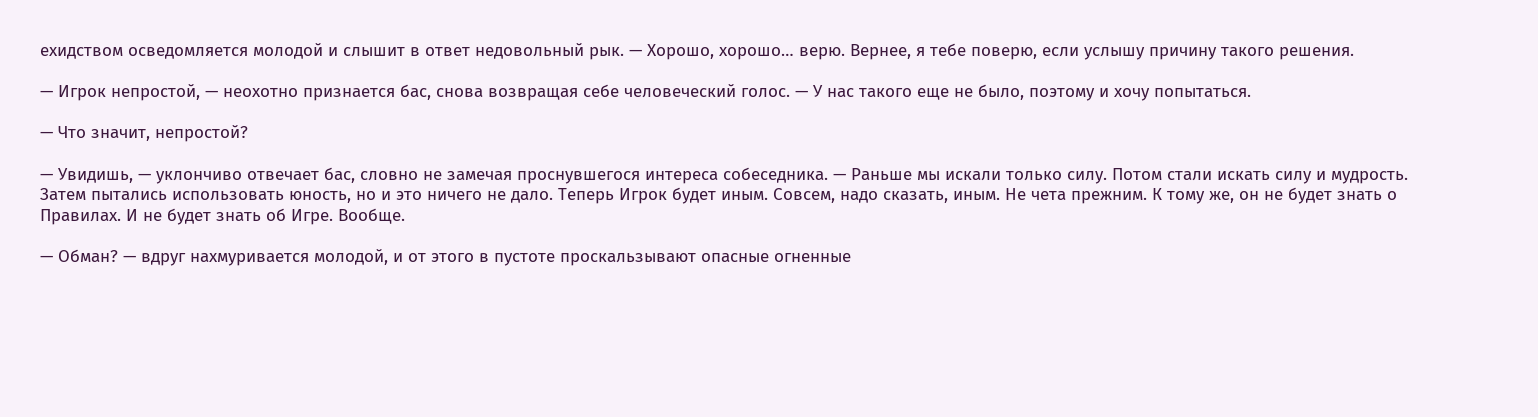ехидством осведомляется молодой и слышит в ответ недовольный рык. — Хорошо, хорошо… верю. Вернее, я тебе поверю, если услышу причину такого решения.

— Игрок непростой, — неохотно признается бас, снова возвращая себе человеческий голос. — У нас такого еще не было, поэтому и хочу попытаться.

— Что значит, непростой?

— Увидишь, — уклончиво отвечает бас, словно не замечая проснувшегося интереса собеседника. — Раньше мы искали только силу. Потом стали искать силу и мудрость. Затем пытались использовать юность, но и это ничего не дало. Теперь Игрок будет иным. Совсем, надо сказать, иным. Не чета прежним. К тому же, он не будет знать о Правилах. И не будет знать об Игре. Вообще.

— Обман? — вдруг нахмуривается молодой, и от этого в пустоте проскальзывают опасные огненные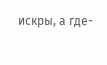искры, а где-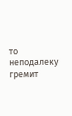то неподалеку гремит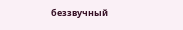беззвучный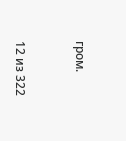гром.



12 из 322